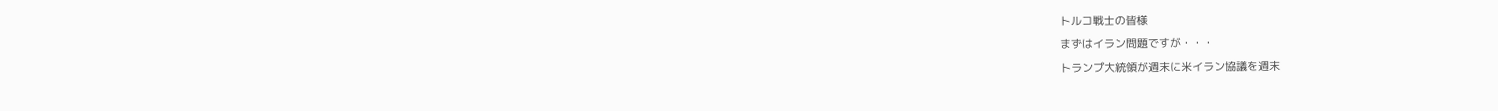トルコ戦士の皆様
まずはイラン問題ですが・・・
トランプ大統領が週末に米イラン協議を週末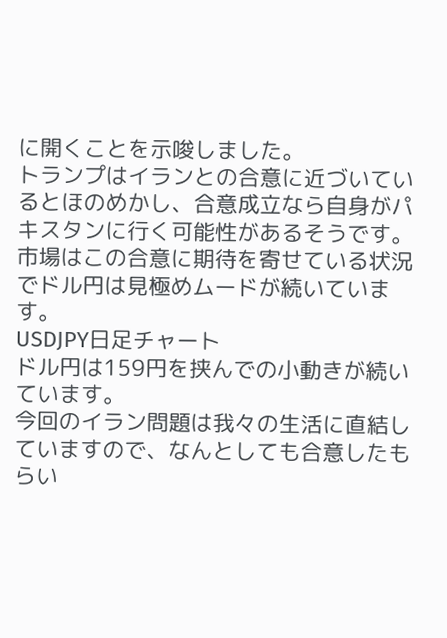に開くことを示唆しました。
トランプはイランとの合意に近づいているとほのめかし、合意成立なら自身がパキスタンに行く可能性があるそうです。
市場はこの合意に期待を寄せている状況でドル円は見極めムードが続いています。
USDJPY日足チャート
ドル円は159円を挟んでの小動きが続いています。
今回のイラン問題は我々の生活に直結していますので、なんとしても合意したもらい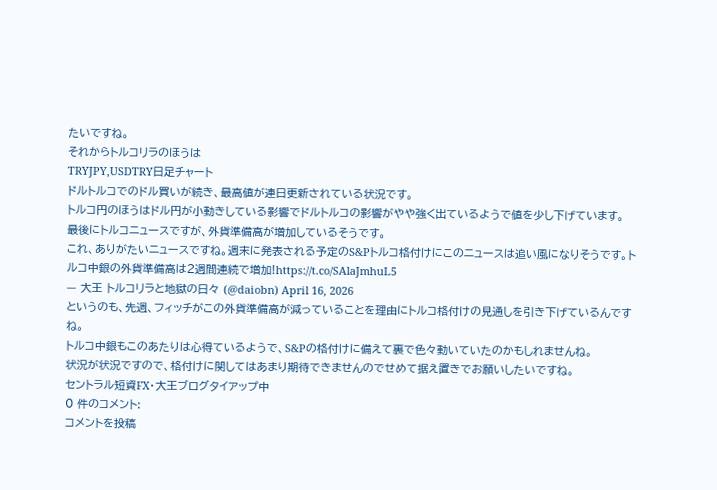たいですね。
それからトルコリラのほうは
TRYJPY,USDTRY日足チャート
ドルトルコでのドル買いが続き、最高値が連日更新されている状況です。
トルコ円のほうはドル円が小動きしている影響でドルトルコの影響がやや強く出ているようで値を少し下げています。
最後にトルコニュースですが、外貨準備高が増加しているそうです。
これ、ありがたいニュースですね。週末に発表される予定のS&Pトルコ格付けにこのニュースは追い風になりそうです。トルコ中銀の外貨準備高は2週間連続で増加!https://t.co/SAlaJmhuL5
— 大王 トルコリラと地獄の日々 (@daiobn) April 16, 2026
というのも、先週、フィッチがこの外貨準備高が減っていることを理由にトルコ格付けの見通しを引き下げているんですね。
トルコ中銀もこのあたりは心得ているようで、S&Pの格付けに備えて裏で色々動いていたのかもしれませんね。
状況が状況ですので、格付けに関してはあまり期待できませんのでせめて据え置きでお願いしたいですね。
セントラル短資FX・大王ブログタイアップ中
0 件のコメント:
コメントを投稿